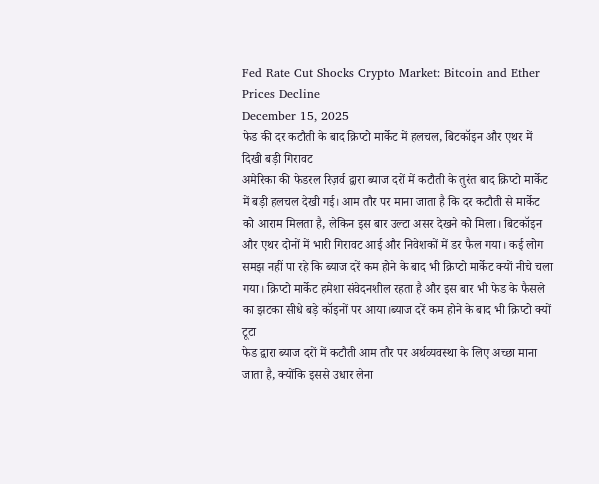Fed Rate Cut Shocks Crypto Market: Bitcoin and Ether Prices Decline
December 15, 2025
फेड की दर कटौती के बाद क्रिप्टो मार्केट में हलचल, बिटकॉइन और एथर में दिखी बड़ी गिरावट
अमेरिका की फेडरल रिज़र्व द्वारा ब्याज दरों में कटौती के तुरंत बाद क्रिप्टो मार्केट में बड़ी हलचल देखी गई। आम तौर पर माना जाता है कि दर कटौती से मार्केट को आराम मिलता है, लेकिन इस बार उल्टा असर देखने को मिला। बिटकॉइन और एथर दोनों में भारी गिरावट आई और निवेशकों में डर फैल गया। कई लोग समझ नहीं पा रहे कि ब्याज दरें कम होने के बाद भी क्रिप्टो मार्केट क्यों नीचे चला गया। क्रिप्टो मार्केट हमेशा संवेदनशील रहता है और इस बार भी फेड के फैसले का झटका सीधे बड़े कॉइनों पर आया।ब्याज दरें कम होने के बाद भी क्रिप्टो क्यों टूटा
फेड द्वारा ब्याज दरों में कटौती आम तौर पर अर्थव्यवस्था के लिए अच्छा माना जाता है, क्योंकि इससे उधार लेना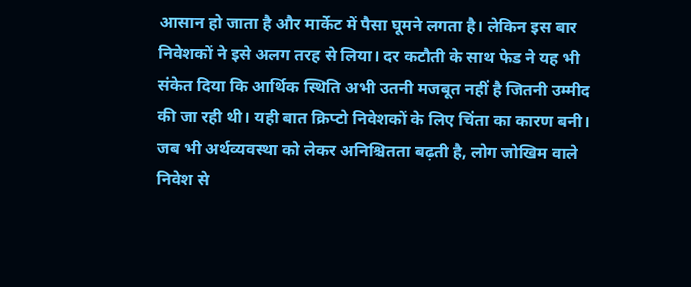आसान हो जाता है और मार्केट में पैसा घूमने लगता है। लेकिन इस बार निवेशकों ने इसे अलग तरह से लिया। दर कटौती के साथ फेड ने यह भी संकेत दिया कि आर्थिक स्थिति अभी उतनी मजबूत नहीं है जितनी उम्मीद की जा रही थी। यही बात क्रिप्टो निवेशकों के लिए चिंता का कारण बनी। जब भी अर्थव्यवस्था को लेकर अनिश्चितता बढ़ती है, लोग जोखिम वाले निवेश से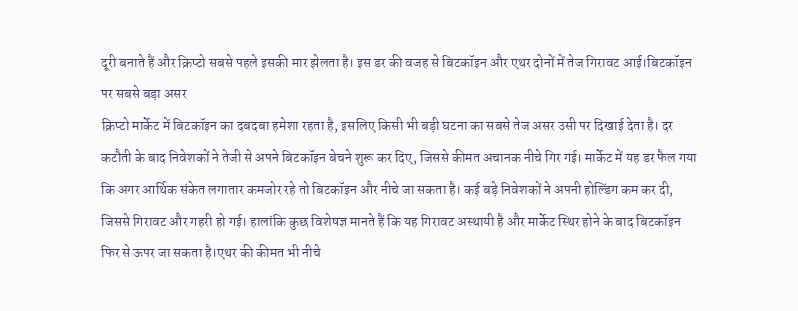दूरी बनाते हैं और क्रिप्टो सबसे पहले इसकी मार झेलता है। इस डर की वजह से बिटकॉइन और एथर दोनों में तेज गिरावट आई।बिटकॉइन पर सबसे बड़ा असर
क्रिप्टो मार्केट में बिटकॉइन का दबदबा हमेशा रहता है, इसलिए किसी भी बड़ी घटना का सबसे तेज असर उसी पर दिखाई देता है। दर कटौती के बाद निवेशकों ने तेजी से अपने बिटकॉइन बेचने शुरू कर दिए, जिससे कीमत अचानक नीचे गिर गई। मार्केट में यह डर फैल गया कि अगर आर्थिक संकेत लगातार कमजोर रहे तो बिटकॉइन और नीचे जा सकता है। कई बड़े निवेशकों ने अपनी होल्डिंग कम कर दी, जिससे गिरावट और गहरी हो गई। हालांकि कुछ विशेषज्ञ मानते हैं कि यह गिरावट अस्थायी है और मार्केट स्थिर होने के बाद बिटकॉइन फिर से ऊपर जा सकता है।एथर की कीमत भी नीचे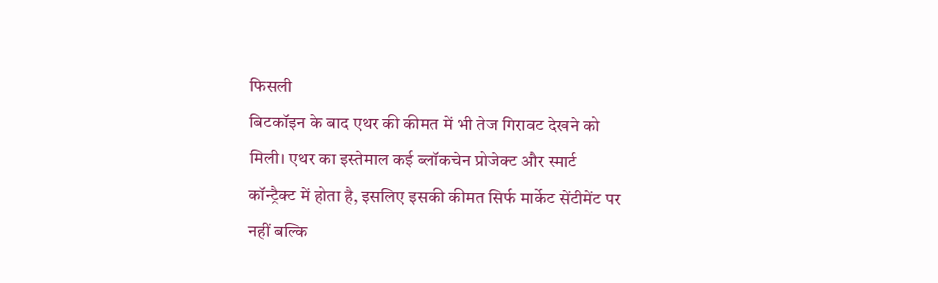फिसली
बिटकॉइन के बाद एथर की कीमत में भी तेज गिरावट देखने को मिली। एथर का इस्तेमाल कई ब्लॉकचेन प्रोजेक्ट और स्मार्ट कॉन्ट्रैक्ट में होता है, इसलिए इसकी कीमत सिर्फ मार्केट सेंटीमेंट पर नहीं बल्कि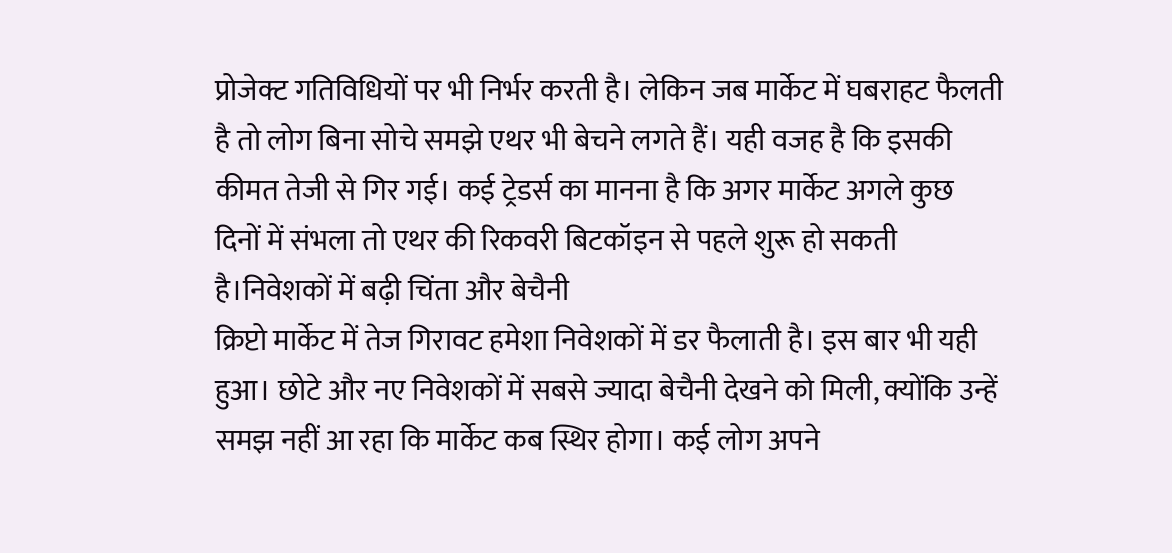प्रोजेक्ट गतिविधियों पर भी निर्भर करती है। लेकिन जब मार्केट में घबराहट फैलती है तो लोग बिना सोचे समझे एथर भी बेचने लगते हैं। यही वजह है कि इसकी कीमत तेजी से गिर गई। कई ट्रेडर्स का मानना है कि अगर मार्केट अगले कुछ दिनों में संभला तो एथर की रिकवरी बिटकॉइन से पहले शुरू हो सकती है।निवेशकों में बढ़ी चिंता और बेचैनी
क्रिप्टो मार्केट में तेज गिरावट हमेशा निवेशकों में डर फैलाती है। इस बार भी यही हुआ। छोटे और नए निवेशकों में सबसे ज्यादा बेचैनी देखने को मिली, क्योंकि उन्हें समझ नहीं आ रहा कि मार्केट कब स्थिर होगा। कई लोग अपने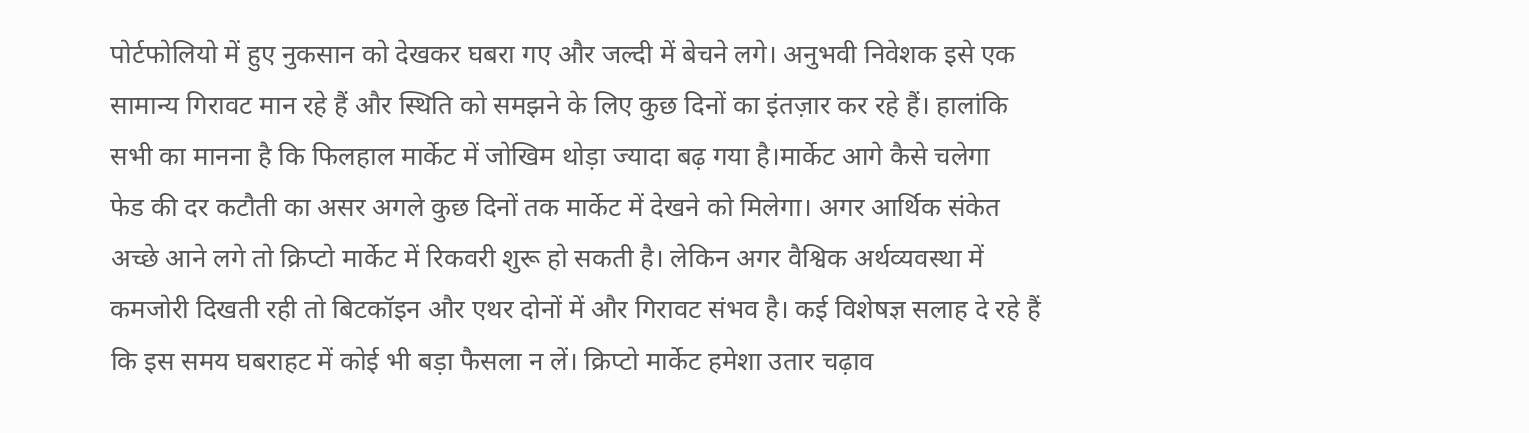पोर्टफोलियो में हुए नुकसान को देखकर घबरा गए और जल्दी में बेचने लगे। अनुभवी निवेशक इसे एक सामान्य गिरावट मान रहे हैं और स्थिति को समझने के लिए कुछ दिनों का इंतज़ार कर रहे हैं। हालांकि सभी का मानना है कि फिलहाल मार्केट में जोखिम थोड़ा ज्यादा बढ़ गया है।मार्केट आगे कैसे चलेगा
फेड की दर कटौती का असर अगले कुछ दिनों तक मार्केट में देखने को मिलेगा। अगर आर्थिक संकेत अच्छे आने लगे तो क्रिप्टो मार्केट में रिकवरी शुरू हो सकती है। लेकिन अगर वैश्विक अर्थव्यवस्था में कमजोरी दिखती रही तो बिटकॉइन और एथर दोनों में और गिरावट संभव है। कई विशेषज्ञ सलाह दे रहे हैं कि इस समय घबराहट में कोई भी बड़ा फैसला न लें। क्रिप्टो मार्केट हमेशा उतार चढ़ाव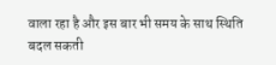वाला रहा है और इस बार भी समय के साथ स्थिति बदल सकती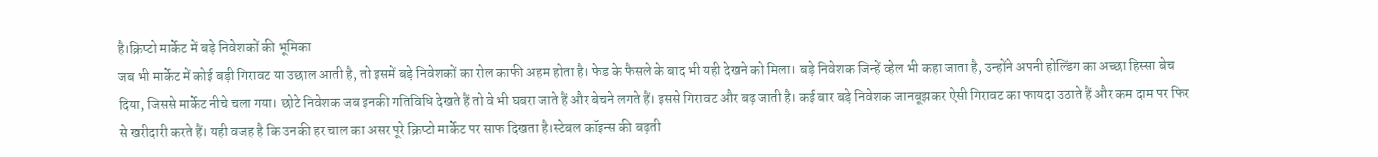है।क्रिप्टो मार्केट में बड़े निवेशकों की भूमिका
जब भी मार्केट में कोई बड़ी गिरावट या उछाल आती है, तो इसमें बड़े निवेशकों का रोल काफी अहम होता है। फेड के फैसले के बाद भी यही देखने को मिला। बड़े निवेशक जिन्हें व्हेल भी कहा जाता है, उन्होंने अपनी होल्डिंग का अच्छा हिस्सा बेच दिया, जिससे मार्केट नीचे चला गया। छोटे निवेशक जब इनकी गतिविधि देखते हैं तो वे भी घबरा जाते हैं और बेचने लगते हैं। इससे गिरावट और बढ़ जाती है। कई बार बड़े निवेशक जानबूझकर ऐसी गिरावट का फायदा उठाते हैं और कम दाम पर फिर से खरीदारी करते हैं। यही वजह है कि उनकी हर चाल का असर पूरे क्रिप्टो मार्केट पर साफ दिखता है।स्टेबल कॉइन्स की बढ़ती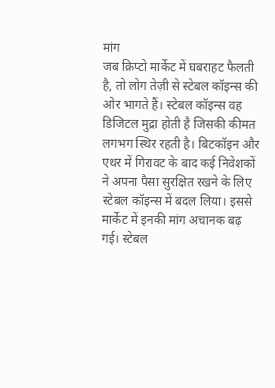मांग
जब क्रिप्टो मार्केट में घबराहट फैलती है, तो लोग तेज़ी से स्टेबल कॉइन्स की ओर भागते हैं। स्टेबल कॉइन्स वह डिजिटल मुद्रा होती है जिसकी कीमत लगभग स्थिर रहती है। बिटकॉइन और एथर में गिरावट के बाद कई निवेशकों ने अपना पैसा सुरक्षित रखने के लिए स्टेबल कॉइन्स में बदल लिया। इससे मार्केट में इनकी मांग अचानक बढ़ गई। स्टेबल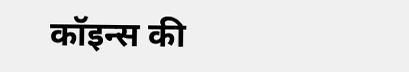कॉइन्स की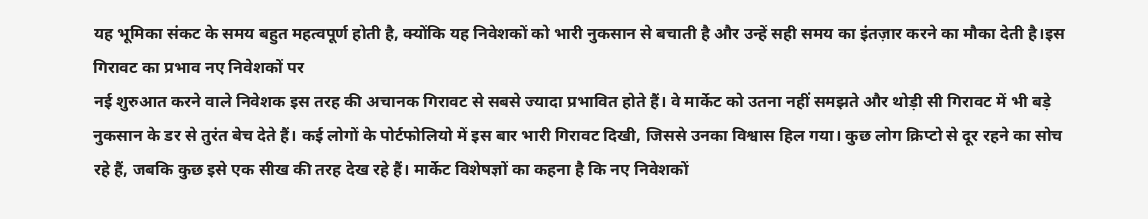यह भूमिका संकट के समय बहुत महत्वपूर्ण होती है, क्योंकि यह निवेशकों को भारी नुकसान से बचाती है और उन्हें सही समय का इंतज़ार करने का मौका देती है।इस गिरावट का प्रभाव नए निवेशकों पर
नई शुरुआत करने वाले निवेशक इस तरह की अचानक गिरावट से सबसे ज्यादा प्रभावित होते हैं। वे मार्केट को उतना नहीं समझते और थोड़ी सी गिरावट में भी बड़े नुकसान के डर से तुरंत बेच देते हैं। कई लोगों के पोर्टफोलियो में इस बार भारी गिरावट दिखी, जिससे उनका विश्वास हिल गया। कुछ लोग क्रिप्टो से दूर रहने का सोच रहे हैं, जबकि कुछ इसे एक सीख की तरह देख रहे हैं। मार्केट विशेषज्ञों का कहना है कि नए निवेशकों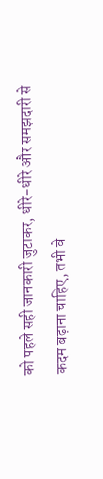को पहले सही जानकारी जुटाकर, धीरे-धीरे और समझदारी से कदम बढ़ाना चाहिए, तभी वे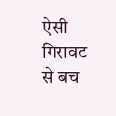ऐसी गिरावट से बच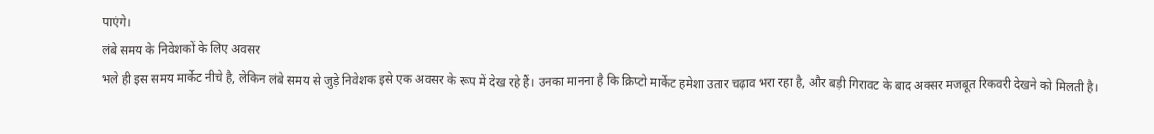पाएंगे।
लंबे समय के निवेशकों के लिए अवसर
भले ही इस समय मार्केट नीचे है, लेकिन लंबे समय से जुड़े निवेशक इसे एक अवसर के रूप में देख रहे हैं। उनका मानना है कि क्रिप्टो मार्केट हमेशा उतार चढ़ाव भरा रहा है, और बड़ी गिरावट के बाद अक्सर मजबूत रिकवरी देखने को मिलती है।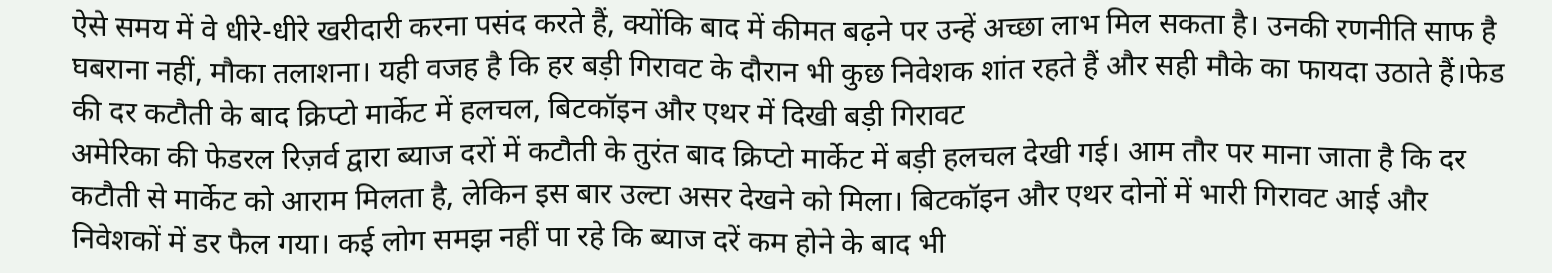ऐसे समय में वे धीरे-धीरे खरीदारी करना पसंद करते हैं, क्योंकि बाद में कीमत बढ़ने पर उन्हें अच्छा लाभ मिल सकता है। उनकी रणनीति साफ है घबराना नहीं, मौका तलाशना। यही वजह है कि हर बड़ी गिरावट के दौरान भी कुछ निवेशक शांत रहते हैं और सही मौके का फायदा उठाते हैं।फेड की दर कटौती के बाद क्रिप्टो मार्केट में हलचल, बिटकॉइन और एथर में दिखी बड़ी गिरावट
अमेरिका की फेडरल रिज़र्व द्वारा ब्याज दरों में कटौती के तुरंत बाद क्रिप्टो मार्केट में बड़ी हलचल देखी गई। आम तौर पर माना जाता है कि दर कटौती से मार्केट को आराम मिलता है, लेकिन इस बार उल्टा असर देखने को मिला। बिटकॉइन और एथर दोनों में भारी गिरावट आई और निवेशकों में डर फैल गया। कई लोग समझ नहीं पा रहे कि ब्याज दरें कम होने के बाद भी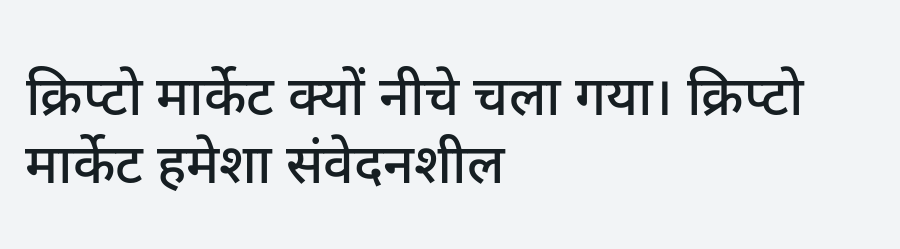क्रिप्टो मार्केट क्यों नीचे चला गया। क्रिप्टो मार्केट हमेशा संवेदनशील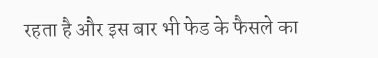रहता है और इस बार भी फेड के फैसले का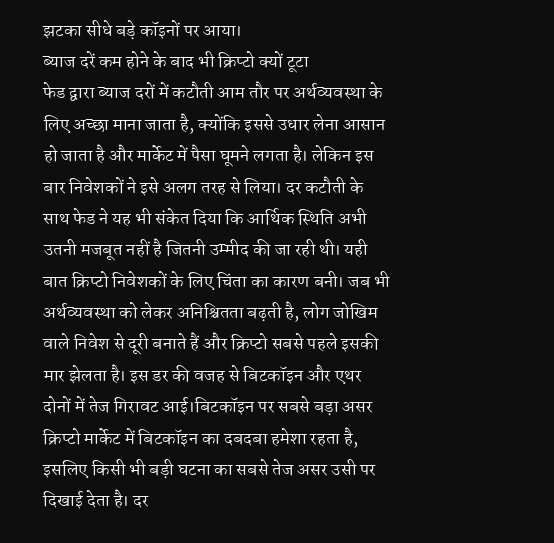झटका सीधे बड़े कॉइनों पर आया।
ब्याज दरें कम होने के बाद भी क्रिप्टो क्यों टूटा
फेड द्वारा ब्याज दरों में कटौती आम तौर पर अर्थव्यवस्था के लिए अच्छा माना जाता है, क्योंकि इससे उधार लेना आसान हो जाता है और मार्केट में पैसा घूमने लगता है। लेकिन इस बार निवेशकों ने इसे अलग तरह से लिया। दर कटौती के साथ फेड ने यह भी संकेत दिया कि आर्थिक स्थिति अभी उतनी मजबूत नहीं है जितनी उम्मीद की जा रही थी। यही बात क्रिप्टो निवेशकों के लिए चिंता का कारण बनी। जब भी अर्थव्यवस्था को लेकर अनिश्चितता बढ़ती है, लोग जोखिम वाले निवेश से दूरी बनाते हैं और क्रिप्टो सबसे पहले इसकी मार झेलता है। इस डर की वजह से बिटकॉइन और एथर दोनों में तेज गिरावट आई।बिटकॉइन पर सबसे बड़ा असर
क्रिप्टो मार्केट में बिटकॉइन का दबदबा हमेशा रहता है, इसलिए किसी भी बड़ी घटना का सबसे तेज असर उसी पर दिखाई देता है। दर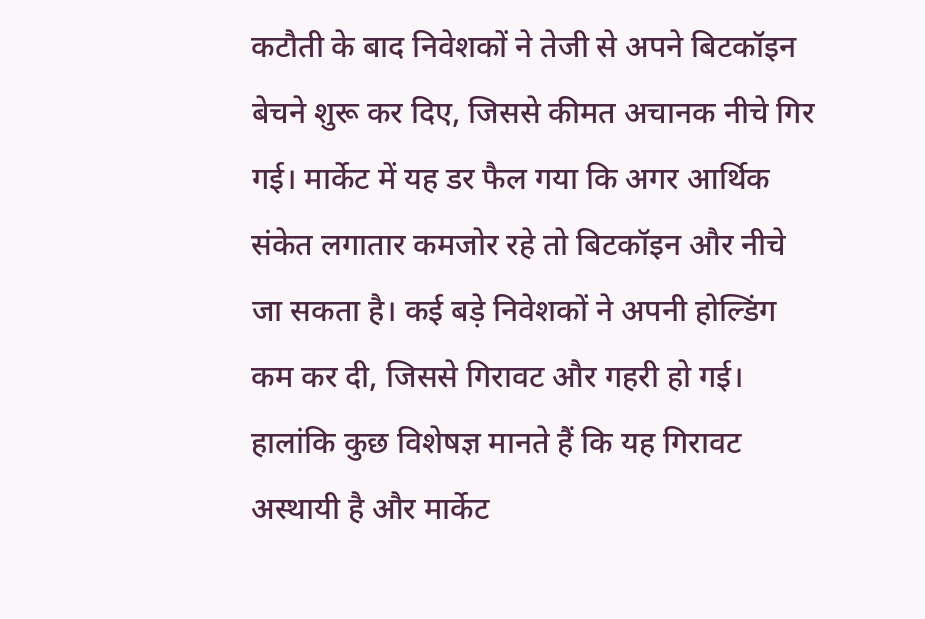कटौती के बाद निवेशकों ने तेजी से अपने बिटकॉइन बेचने शुरू कर दिए, जिससे कीमत अचानक नीचे गिर गई। मार्केट में यह डर फैल गया कि अगर आर्थिक संकेत लगातार कमजोर रहे तो बिटकॉइन और नीचे जा सकता है। कई बड़े निवेशकों ने अपनी होल्डिंग कम कर दी, जिससे गिरावट और गहरी हो गई। हालांकि कुछ विशेषज्ञ मानते हैं कि यह गिरावट अस्थायी है और मार्केट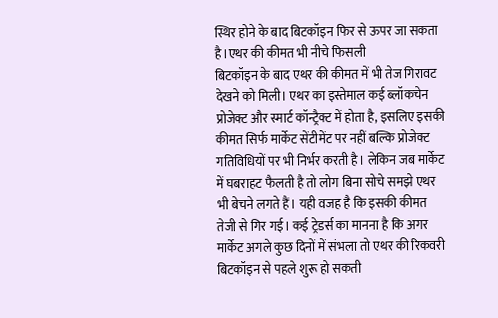स्थिर होने के बाद बिटकॉइन फिर से ऊपर जा सकता है।एथर की कीमत भी नीचे फिसली
बिटकॉइन के बाद एथर की कीमत में भी तेज गिरावट देखने को मिली। एथर का इस्तेमाल कई ब्लॉकचेन प्रोजेक्ट और स्मार्ट कॉन्ट्रैक्ट में होता है, इसलिए इसकी कीमत सिर्फ मार्केट सेंटीमेंट पर नहीं बल्कि प्रोजेक्ट गतिविधियों पर भी निर्भर करती है। लेकिन जब मार्केट में घबराहट फैलती है तो लोग बिना सोचे समझे एथर भी बेचने लगते हैं। यही वजह है कि इसकी कीमत तेजी से गिर गई। कई ट्रेडर्स का मानना है कि अगर मार्केट अगले कुछ दिनों में संभला तो एथर की रिकवरी बिटकॉइन से पहले शुरू हो सकती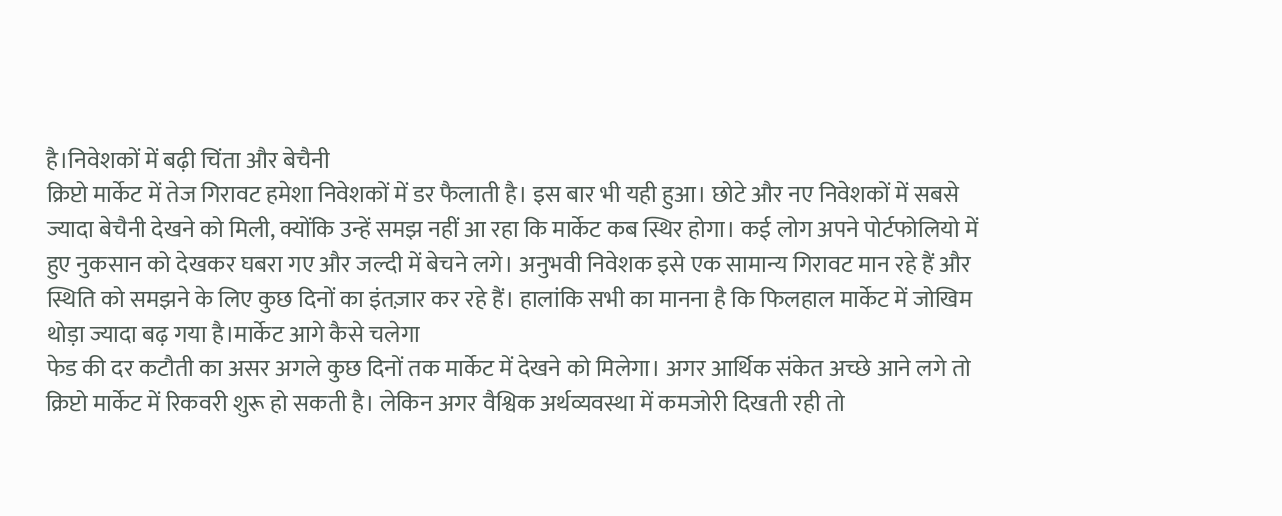है।निवेशकों में बढ़ी चिंता और बेचैनी
क्रिप्टो मार्केट में तेज गिरावट हमेशा निवेशकों में डर फैलाती है। इस बार भी यही हुआ। छोटे और नए निवेशकों में सबसे ज्यादा बेचैनी देखने को मिली, क्योंकि उन्हें समझ नहीं आ रहा कि मार्केट कब स्थिर होगा। कई लोग अपने पोर्टफोलियो में हुए नुकसान को देखकर घबरा गए और जल्दी में बेचने लगे। अनुभवी निवेशक इसे एक सामान्य गिरावट मान रहे हैं और स्थिति को समझने के लिए कुछ दिनों का इंतज़ार कर रहे हैं। हालांकि सभी का मानना है कि फिलहाल मार्केट में जोखिम थोड़ा ज्यादा बढ़ गया है।मार्केट आगे कैसे चलेगा
फेड की दर कटौती का असर अगले कुछ दिनों तक मार्केट में देखने को मिलेगा। अगर आर्थिक संकेत अच्छे आने लगे तो क्रिप्टो मार्केट में रिकवरी शुरू हो सकती है। लेकिन अगर वैश्विक अर्थव्यवस्था में कमजोरी दिखती रही तो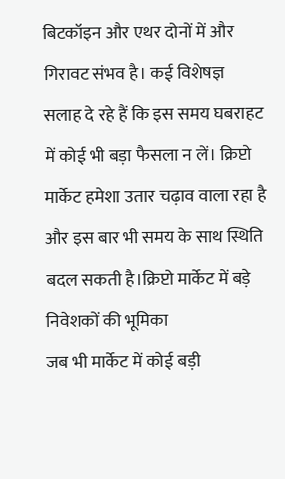बिटकॉइन और एथर दोनों में और गिरावट संभव है। कई विशेषज्ञ सलाह दे रहे हैं कि इस समय घबराहट में कोई भी बड़ा फैसला न लें। क्रिप्टो मार्केट हमेशा उतार चढ़ाव वाला रहा है और इस बार भी समय के साथ स्थिति बदल सकती है।क्रिप्टो मार्केट में बड़े निवेशकों की भूमिका
जब भी मार्केट में कोई बड़ी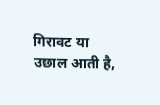गिरावट या उछाल आती है,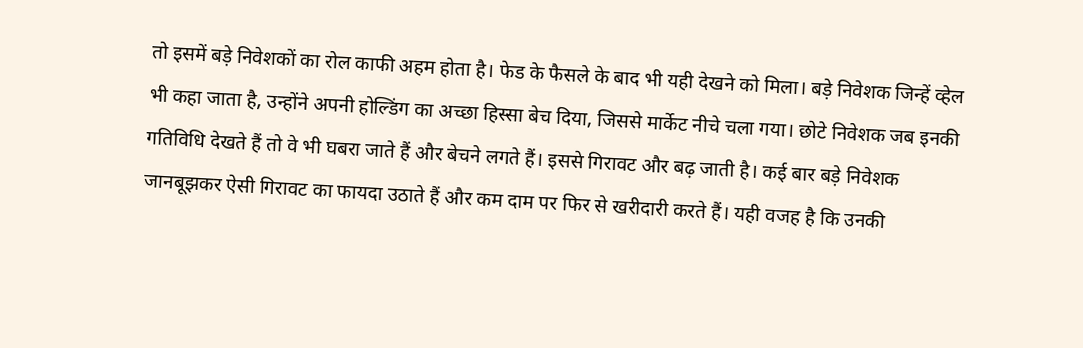तो इसमें बड़े निवेशकों का रोल काफी अहम होता है। फेड के फैसले के बाद भी यही देखने को मिला। बड़े निवेशक जिन्हें व्हेल भी कहा जाता है, उन्होंने अपनी होल्डिंग का अच्छा हिस्सा बेच दिया, जिससे मार्केट नीचे चला गया। छोटे निवेशक जब इनकी गतिविधि देखते हैं तो वे भी घबरा जाते हैं और बेचने लगते हैं। इससे गिरावट और बढ़ जाती है। कई बार बड़े निवेशक जानबूझकर ऐसी गिरावट का फायदा उठाते हैं और कम दाम पर फिर से खरीदारी करते हैं। यही वजह है कि उनकी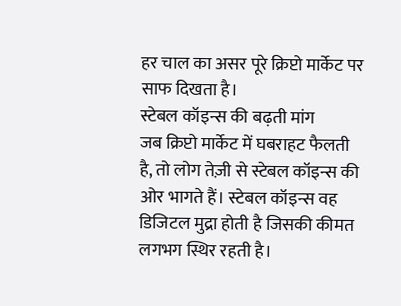हर चाल का असर पूरे क्रिप्टो मार्केट पर साफ दिखता है।
स्टेबल कॉइन्स की बढ़ती मांग
जब क्रिप्टो मार्केट में घबराहट फैलती है, तो लोग तेज़ी से स्टेबल कॉइन्स की ओर भागते हैं। स्टेबल कॉइन्स वह डिजिटल मुद्रा होती है जिसकी कीमत लगभग स्थिर रहती है।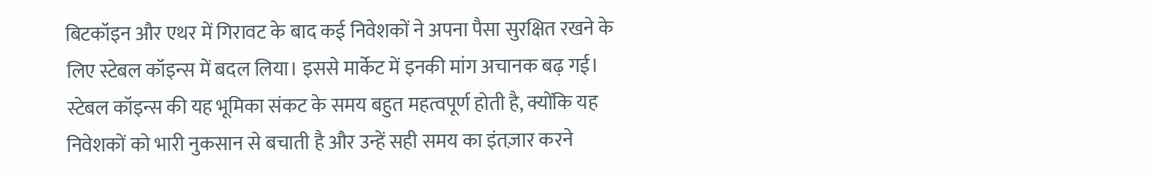बिटकॉइन और एथर में गिरावट के बाद कई निवेशकों ने अपना पैसा सुरक्षित रखने के लिए स्टेबल कॉइन्स में बदल लिया। इससे मार्केट में इनकी मांग अचानक बढ़ गई। स्टेबल कॉइन्स की यह भूमिका संकट के समय बहुत महत्वपूर्ण होती है, क्योंकि यह निवेशकों को भारी नुकसान से बचाती है और उन्हें सही समय का इंतज़ार करने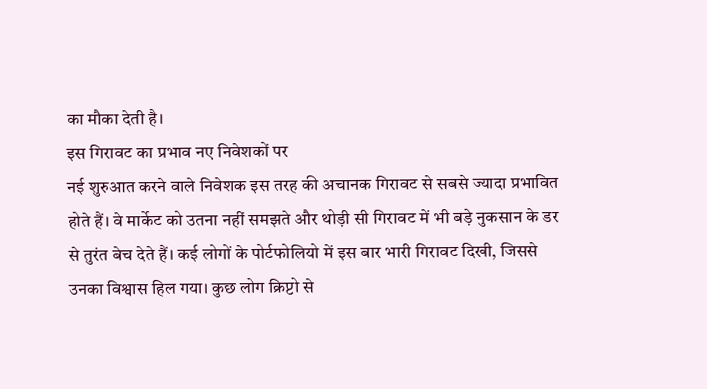का मौका देती है।
इस गिरावट का प्रभाव नए निवेशकों पर
नई शुरुआत करने वाले निवेशक इस तरह की अचानक गिरावट से सबसे ज्यादा प्रभावित होते हैं। वे मार्केट को उतना नहीं समझते और थोड़ी सी गिरावट में भी बड़े नुकसान के डर से तुरंत बेच देते हैं। कई लोगों के पोर्टफोलियो में इस बार भारी गिरावट दिखी, जिससे उनका विश्वास हिल गया। कुछ लोग क्रिप्टो से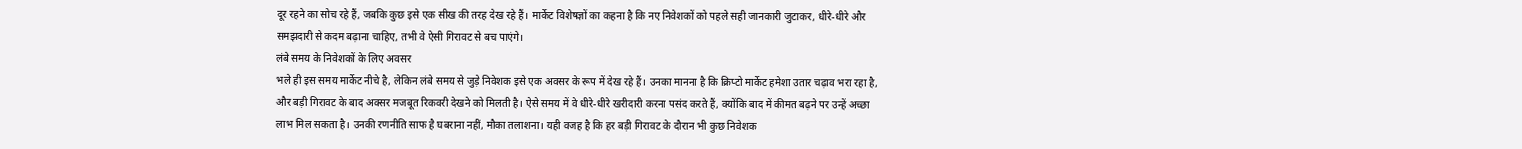दूर रहने का सोच रहे हैं, जबकि कुछ इसे एक सीख की तरह देख रहे हैं। मार्केट विशेषज्ञों का कहना है कि नए निवेशकों को पहले सही जानकारी जुटाकर, धीरे-धीरे और समझदारी से कदम बढ़ाना चाहिए, तभी वे ऐसी गिरावट से बच पाएंगे।
लंबे समय के निवेशकों के लिए अवसर
भले ही इस समय मार्केट नीचे है, लेकिन लंबे समय से जुड़े निवेशक इसे एक अवसर के रूप में देख रहे हैं। उनका मानना है कि क्रिप्टो मार्केट हमेशा उतार चढ़ाव भरा रहा है, और बड़ी गिरावट के बाद अक्सर मजबूत रिकवरी देखने को मिलती है। ऐसे समय में वे धीरे-धीरे खरीदारी करना पसंद करते हैं, क्योंकि बाद में कीमत बढ़ने पर उन्हें अच्छा लाभ मिल सकता है। उनकी रणनीति साफ है घबराना नहीं, मौका तलाशना। यही वजह है कि हर बड़ी गिरावट के दौरान भी कुछ निवेशक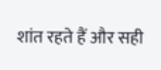शांत रहते हैं और सही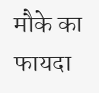मौके का फायदा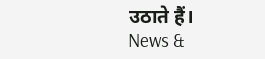उठाते हैं।
News &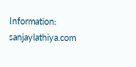Information: sanjaylathiya.com